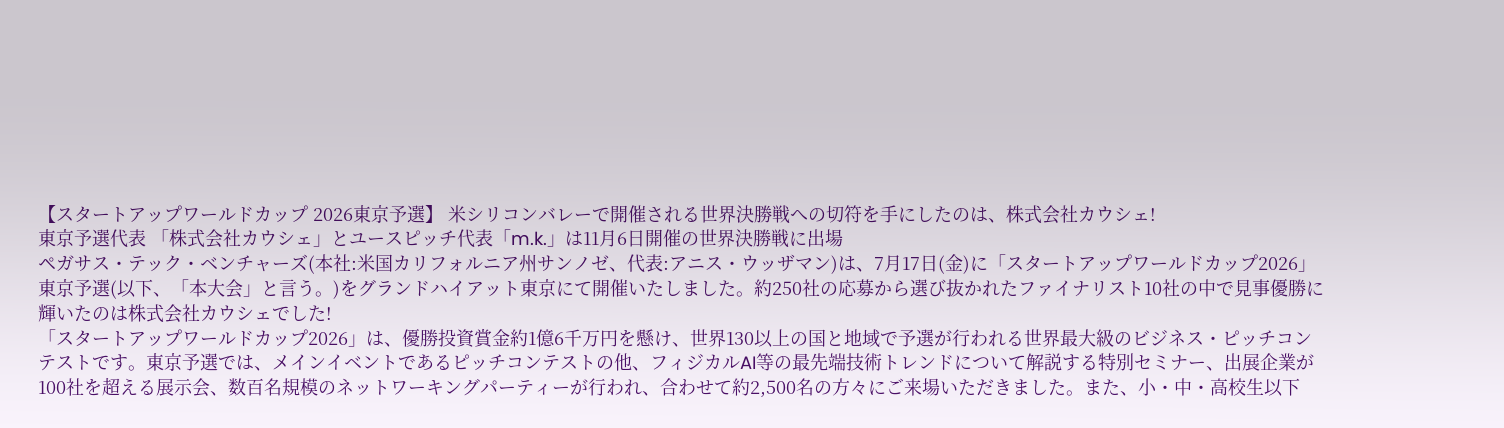【スタートアップワールドカップ 2026東京予選】 米シリコンバレーで開催される世界決勝戦への切符を手にしたのは、株式会社カウシェ!
東京予選代表 「株式会社カウシェ」とユースピッチ代表「m.k.」は11月6日開催の世界決勝戦に出場
ペガサス・テック・ベンチャーズ(本社:米国カリフォルニア州サンノゼ、代表:アニス・ウッザマン)は、7月17日(金)に「スタートアップワールドカップ2026」東京予選(以下、「本大会」と言う。)をグランドハイアット東京にて開催いたしました。約250社の応募から選び抜かれたファイナリスト10社の中で見事優勝に輝いたのは株式会社カウシェでした!
「スタートアップワールドカップ2026」は、優勝投資賞金約1億6千万円を懸け、世界130以上の国と地域で予選が行われる世界最大級のビジネス・ピッチコンテストです。東京予選では、メインイベントであるピッチコンテストの他、フィジカルAI等の最先端技術トレンドについて解説する特別セミナー、出展企業が100社を超える展示会、数百名規模のネットワーキングパーティーが行われ、合わせて約2,500名の方々にご来場いただきました。また、小・中・高校生以下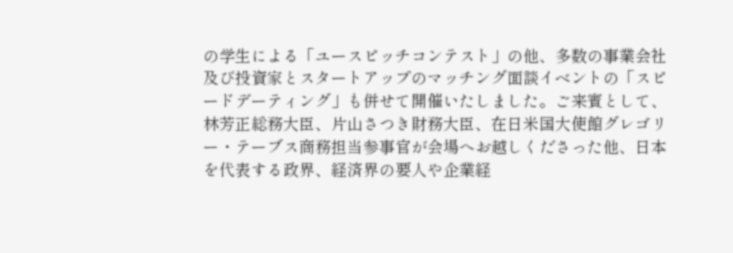の学生による「ユースピッチコンテスト」の他、多数の事業会社及び投資家とスタートアップのマッチング面談イベントの「スピードデーティング」も併せて開催いたしました。ご来賓として、林芳正総務大臣、片山さつき財務大臣、在日米国大使館グレゴリー・テーブス商務担当参事官が会場へお越しくださった他、日本を代表する政界、経済界の要人や企業経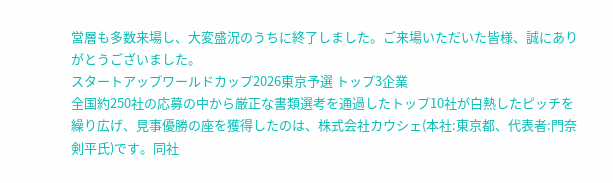営層も多数来場し、大変盛況のうちに終了しました。ご来場いただいた皆様、誠にありがとうございました。
スタートアップワールドカップ2026東京予選 トップ3企業
全国約250社の応募の中から厳正な書類選考を通過したトップ10社が白熱したピッチを繰り広げ、見事優勝の座を獲得したのは、株式会社カウシェ(本社:東京都、代表者:門奈 剣平氏)です。同社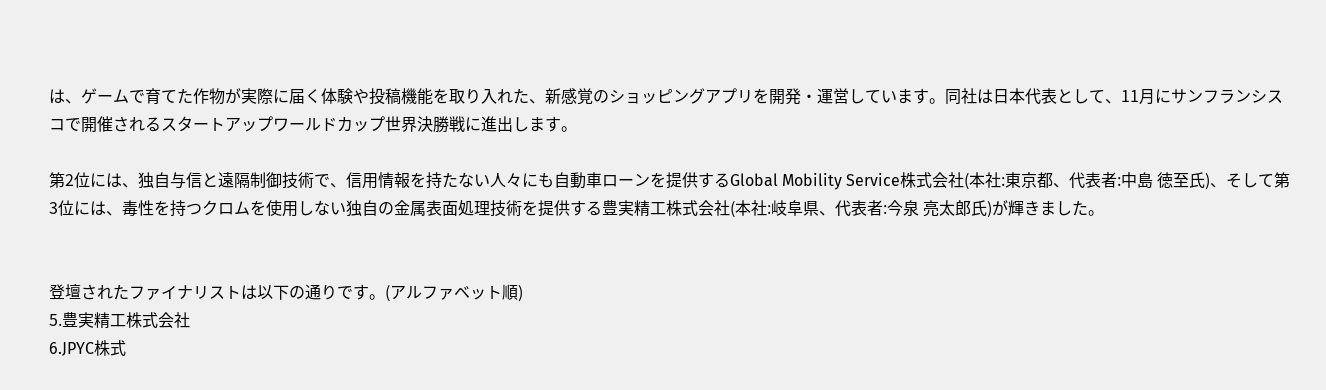は、ゲームで育てた作物が実際に届く体験や投稿機能を取り入れた、新感覚のショッピングアプリを開発・運営しています。同社は日本代表として、11月にサンフランシスコで開催されるスタートアップワールドカップ世界決勝戦に進出します。

第2位には、独自与信と遠隔制御技術で、信用情報を持たない人々にも自動車ローンを提供するGlobal Mobility Service株式会社(本社:東京都、代表者:中島 徳至氏)、そして第3位には、毒性を持つクロムを使用しない独自の金属表面処理技術を提供する豊実精工株式会社(本社:岐阜県、代表者:今泉 亮太郎氏)が輝きました。


登壇されたファイナリストは以下の通りです。(アルファベット順)
5.豊実精工株式会社
6.JPYC株式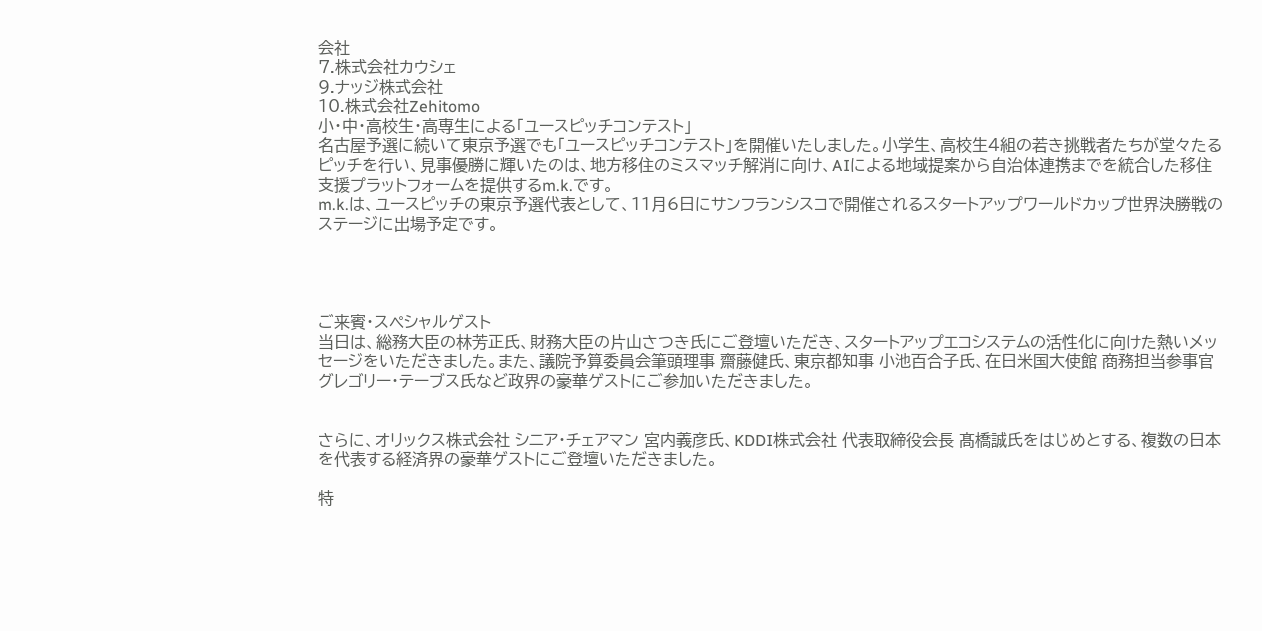会社
7.株式会社カウシェ
9.ナッジ株式会社
10.株式会社Zehitomo
小・中・高校生・高専生による「ユースピッチコンテスト」
名古屋予選に続いて東京予選でも「ユースピッチコンテスト」を開催いたしました。小学生、高校生4組の若き挑戦者たちが堂々たるピッチを行い、見事優勝に輝いたのは、地方移住のミスマッチ解消に向け、AIによる地域提案から自治体連携までを統合した移住支援プラットフォームを提供するm.k.です。
m.k.は、ユースピッチの東京予選代表として、11月6日にサンフランシスコで開催されるスタートアップワールドカップ世界決勝戦のステージに出場予定です。




ご来賓・スペシャルゲスト
当日は、総務大臣の林芳正氏、財務大臣の片山さつき氏にご登壇いただき、スタートアップエコシステムの活性化に向けた熱いメッセージをいただきました。また、議院予算委員会筆頭理事 齋藤健氏、東京都知事 小池百合子氏、在日米国大使館 商務担当参事官 グレゴリー・テーブス氏など政界の豪華ゲストにご参加いただきました。


さらに、オリックス株式会社 シニア・チェアマン 宮内義彦氏、KDDI株式会社 代表取締役会長 髙橋誠氏をはじめとする、複数の日本を代表する経済界の豪華ゲストにご登壇いただきました。

特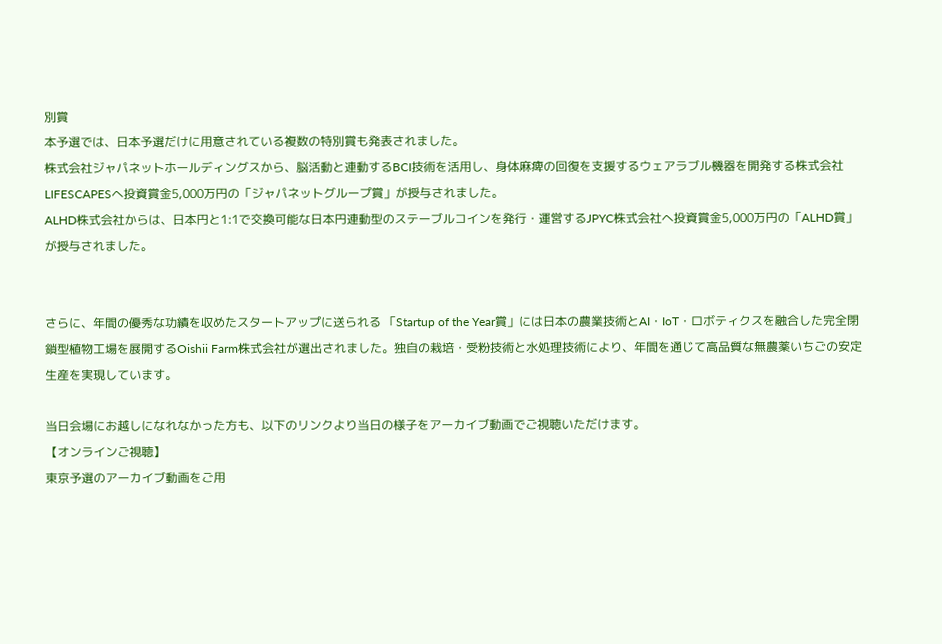別賞
本予選では、日本予選だけに用意されている複数の特別賞も発表されました。
株式会社ジャパネットホールディングスから、脳活動と連動するBCI技術を活用し、身体麻痺の回復を支援するウェアラブル機器を開発する株式会社LIFESCAPESへ投資賞金5,000万円の「ジャパネットグループ賞」が授与されました。
ALHD株式会社からは、日本円と1:1で交換可能な日本円連動型のステーブルコインを発行・運営するJPYC株式会社へ投資賞金5,000万円の「ALHD賞」が授与されました。


さらに、年間の優秀な功績を収めたスタートアップに送られる 「Startup of the Year賞」には日本の農業技術とAI・IoT・ロボティクスを融合した完全閉鎖型植物工場を展開するOishii Farm株式会社が選出されました。独自の栽培・受粉技術と水処理技術により、年間を通じて高品質な無農薬いちごの安定生産を実現しています。

当日会場にお越しになれなかった方も、以下のリンクより当日の様子をアーカイブ動画でご視聴いただけます。
【オンラインご視聴】
東京予選のアーカイブ動画をご用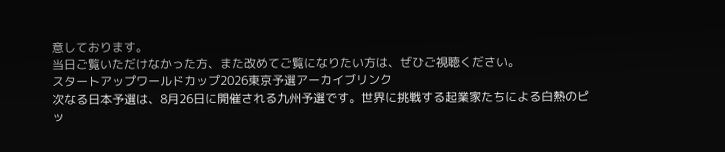意しております。
当日ご覧いただけなかった方、また改めてご覧になりたい方は、ぜひご視聴ください。
スタートアップワールドカップ2026東京予選アーカイブリンク
次なる日本予選は、8月26日に開催される九州予選です。世界に挑戦する起業家たちによる白熱のピッ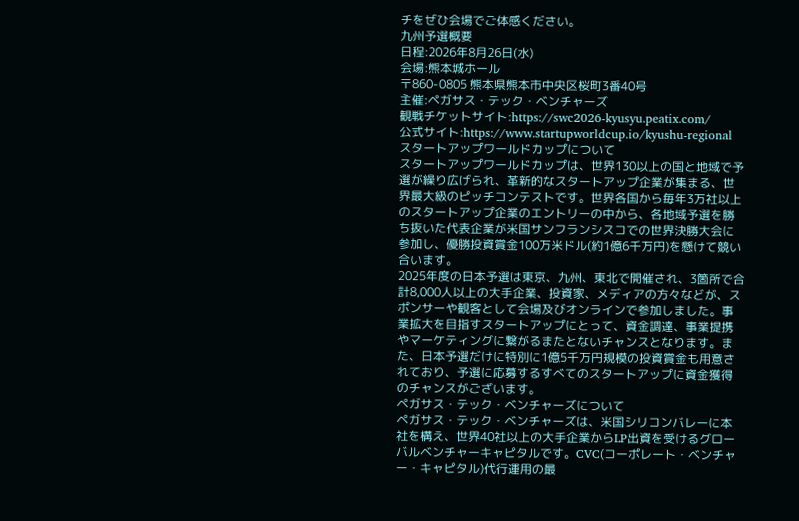チをぜひ会場でご体感ください。
九州予選概要
日程:2026年8月26日(水)
会場:熊本城ホール
〒860-0805 熊本県熊本市中央区桜町3番40号
主催:ペガサス・テック・ベンチャーズ
観戦チケットサイト:https://swc2026-kyusyu.peatix.com/
公式サイト:https://www.startupworldcup.io/kyushu-regional
スタートアップワールドカップについて
スタートアップワールドカップは、世界130以上の国と地域で予選が繰り広げられ、革新的なスタートアップ企業が集まる、世界最大級のピッチコンテストです。世界各国から毎年3万社以上のスタートアップ企業のエントリーの中から、各地域予選を勝ち抜いた代表企業が米国サンフランシスコでの世界決勝大会に参加し、優勝投資賞金100万米ドル(約1億6千万円)を懸けて競い合います。
2025年度の日本予選は東京、九州、東北で開催され、3箇所で合計8,000人以上の大手企業、投資家、メディアの方々などが、スポンサーや観客として会場及びオンラインで参加しました。事業拡大を目指すスタートアップにとって、資金調達、事業提携やマーケティングに繋がるまたとないチャンスとなります。また、日本予選だけに特別に1億5千万円規模の投資賞金も用意されており、予選に応募するすべてのスタートアップに資金獲得のチャンスがございます。
ペガサス・テック・ベンチャーズについて
ペガサス・テック・ベンチャーズは、米国シリコンバレーに本社を構え、世界40社以上の大手企業からLP出資を受けるグローバルベンチャーキャピタルです。CVC(コーポレート・ベンチャー・キャピタル)代行運用の最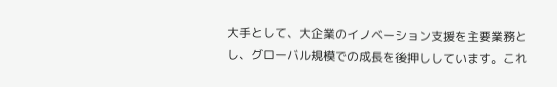大手として、大企業のイノベーション支援を主要業務とし、グローバル規模での成長を後押ししています。これ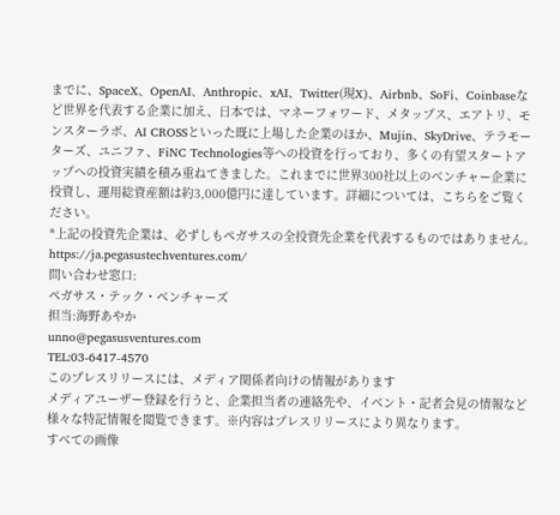までに、SpaceX、OpenAI、Anthropic、xAI、Twitter(現X)、Airbnb、SoFi、Coinbaseなど世界を代表する企業に加え、日本では、マネーフォワード、メタップス、エアトリ、モンスターラボ、AI CROSSといった既に上場した企業のほか、Mujin、SkyDrive、テラモーターズ、ユニファ、FiNC Technologies等への投資を行っており、多くの有望スタートアップへの投資実績を積み重ねてきました。これまでに世界300社以上のベンチャー企業に投資し、運用総資産額は約3,000億円に達しています。詳細については、こちらをご覧ください。
*上記の投資先企業は、必ずしもペガサスの全投資先企業を代表するものではありません。
https://ja.pegasustechventures.com/
問い合わせ窓口:
ペガサス・テック・ベンチャーズ
担当:海野あやか
unno@pegasusventures.com
TEL:03-6417-4570
このプレスリリースには、メディア関係者向けの情報があります
メディアユーザー登録を行うと、企業担当者の連絡先や、イベント・記者会見の情報など様々な特記情報を閲覧できます。※内容はプレスリリースにより異なります。
すべての画像